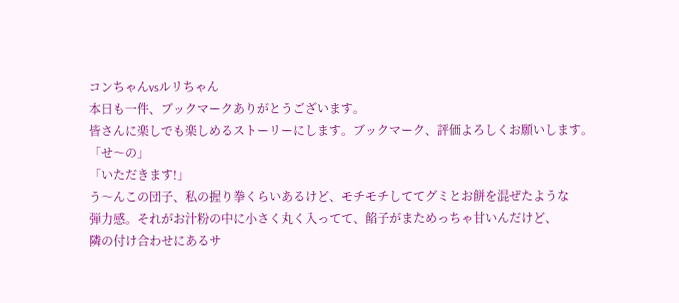コンちゃんvsルリちゃん
本日も一件、ブックマークありがとうございます。
皆さんに楽しでも楽しめるストーリーにします。ブックマーク、評価よろしくお願いします。
「せ〜の」
「いただきます!」
う〜んこの団子、私の握り拳くらいあるけど、モチモチしててグミとお餅を混ぜたような
弾力感。それがお汁粉の中に小さく丸く入ってて、餡子がまためっちゃ甘いんだけど、
隣の付け合わせにあるサ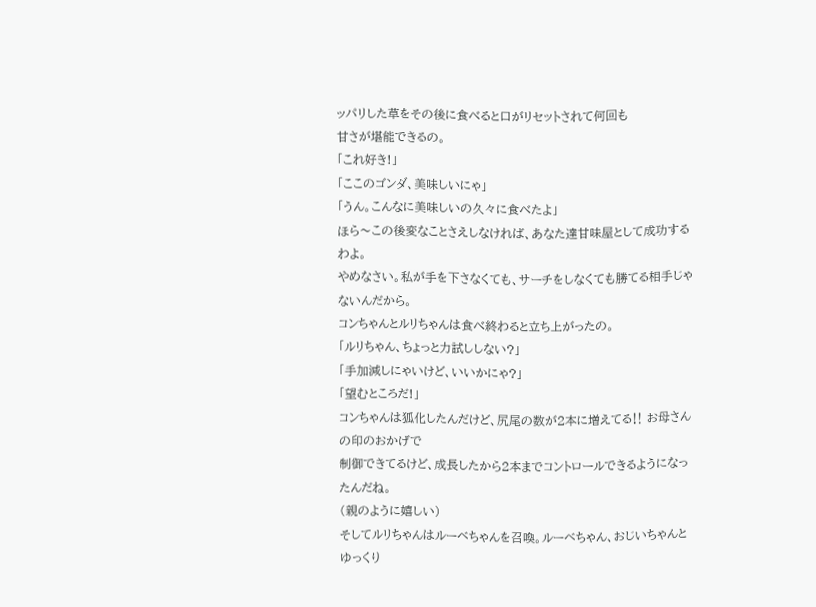ッパリした草をその後に食べると口がリセットされて何回も
甘さが堪能できるの。
「これ好き!」
「ここのゴンダ、美味しいにゃ」
「うん。こんなに美味しいの久々に食べたよ」
ほら〜この後変なことさえしなければ、あなた達甘味屋として成功するわよ。
やめなさい。私が手を下さなくても、サーチをしなくても勝てる相手じゃないんだから。
コンちゃんとルリちゃんは食べ終わると立ち上がったの。
「ルリちゃん、ちょっと力試ししない?」
「手加減しにゃいけど、いいかにゃ?」
「望むところだ!」
コンちゃんは狐化したんだけど、尻尾の数が2本に増えてる‼ お母さんの印のおかげで
制御できてるけど、成長したから2本までコントロールできるようになったんだね。
(親のように嬉しい)
そしてルリちゃんはルーベちゃんを召喚。ルーベちゃん、おじいちゃんとゆっくり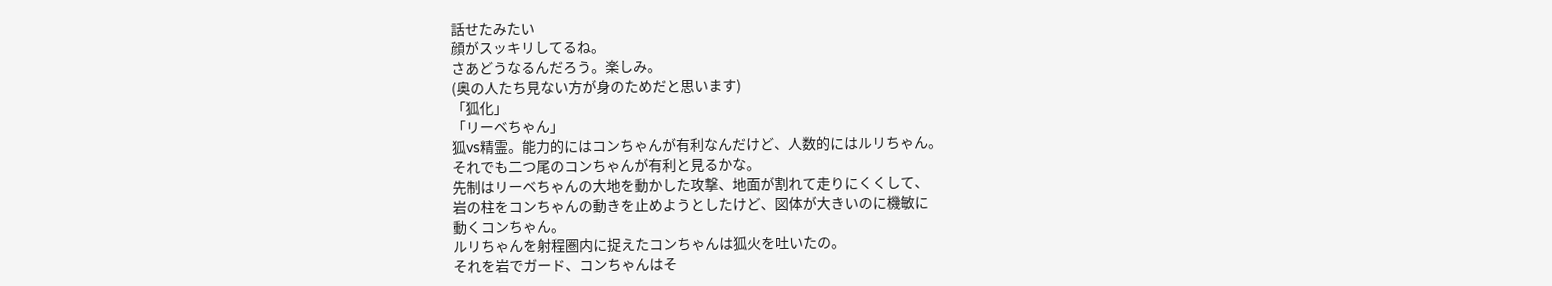話せたみたい
顔がスッキリしてるね。
さあどうなるんだろう。楽しみ。
(奥の人たち見ない方が身のためだと思います)
「狐化」
「リーベちゃん」
狐vs精霊。能力的にはコンちゃんが有利なんだけど、人数的にはルリちゃん。
それでも二つ尾のコンちゃんが有利と見るかな。
先制はリーベちゃんの大地を動かした攻撃、地面が割れて走りにくくして、
岩の柱をコンちゃんの動きを止めようとしたけど、図体が大きいのに機敏に
動くコンちゃん。
ルリちゃんを射程圏内に捉えたコンちゃんは狐火を吐いたの。
それを岩でガード、コンちゃんはそ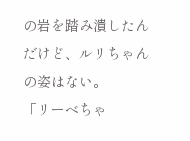の岩を踏み潰したんだけど、ルリちゃんの姿はない。
「リーベちゃ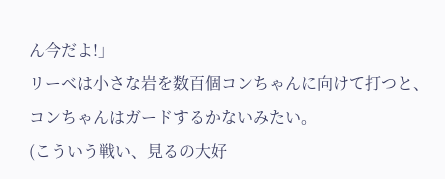ん今だよ!」
リーベは小さな岩を数百個コンちゃんに向けて打つと、コンちゃんはガードするかないみたい。
(こういう戦い、見るの大好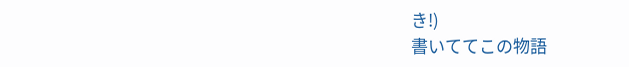き!)
書いててこの物語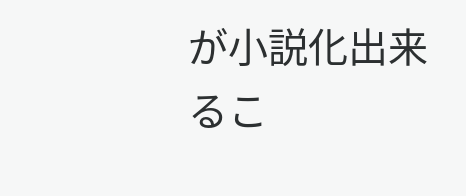が小説化出来るこ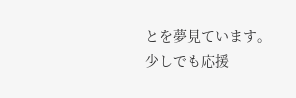とを夢見ています。
少しでも応援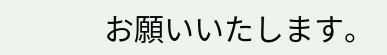お願いいたします。